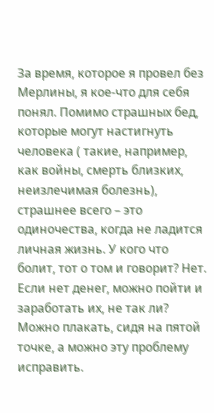За время, которое я провел без Мерлины, я кое-что для себя понял. Помимо страшных бед, которые могут настигнуть человека ( такие, например, как войны, смерть близких, неизлечимая болезнь), страшнее всего – это одиночества, когда не ладится личная жизнь. У кого что болит, тот о том и говорит? Нет. Если нет денег, можно пойти и заработать их, не так ли? Можно плакать, сидя на пятой точке, а можно эту проблему исправить.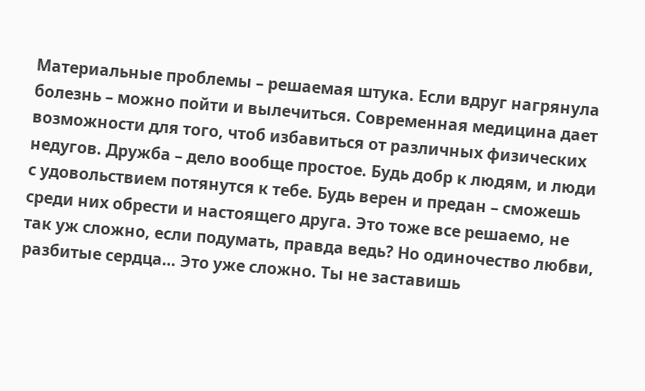Материальные проблемы – решаемая штука. Если вдруг нагрянула болезнь – можно пойти и вылечиться. Современная медицина дает возможности для того, чтоб избавиться от различных физических недугов. Дружба – дело вообще простое. Будь добр к людям, и люди с удовольствием потянутся к тебе. Будь верен и предан – сможешь среди них обрести и настоящего друга. Это тоже все решаемо, не так уж сложно, если подумать, правда ведь? Но одиночество любви, разбитые сердца… Это уже сложно. Ты не заставишь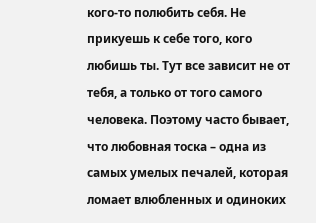кого-то полюбить себя. Не прикуешь к себе того, кого любишь ты. Тут все зависит не от тебя, а только от того самого человека. Поэтому часто бывает, что любовная тоска – одна из самых умелых печалей, которая ломает влюбленных и одиноких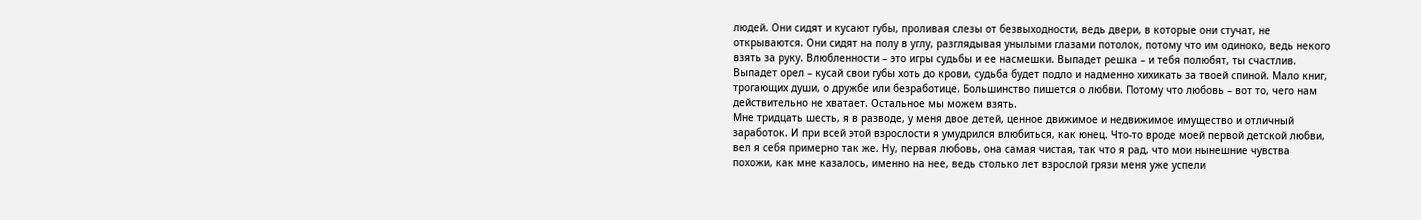людей. Они сидят и кусают губы, проливая слезы от безвыходности, ведь двери, в которые они стучат, не открываются. Они сидят на полу в углу, разглядывая унылыми глазами потолок, потому что им одиноко, ведь некого взять за руку. Влюбленности – это игры судьбы и ее насмешки. Выпадет решка – и тебя полюбят, ты счастлив. Выпадет орел – кусай свои губы хоть до крови, судьба будет подло и надменно хихикать за твоей спиной. Мало книг, трогающих души, о дружбе или безработице. Большинство пишется о любви. Потому что любовь – вот то, чего нам действительно не хватает. Остальное мы можем взять.
Мне тридцать шесть, я в разводе, у меня двое детей, ценное движимое и недвижимое имущество и отличный заработок. И при всей этой взрослости я умудрился влюбиться, как юнец. Что-то вроде моей первой детской любви, вел я себя примерно так же. Ну, первая любовь, она самая чистая, так что я рад, что мои нынешние чувства похожи, как мне казалось, именно на нее, ведь столько лет взрослой грязи меня уже успели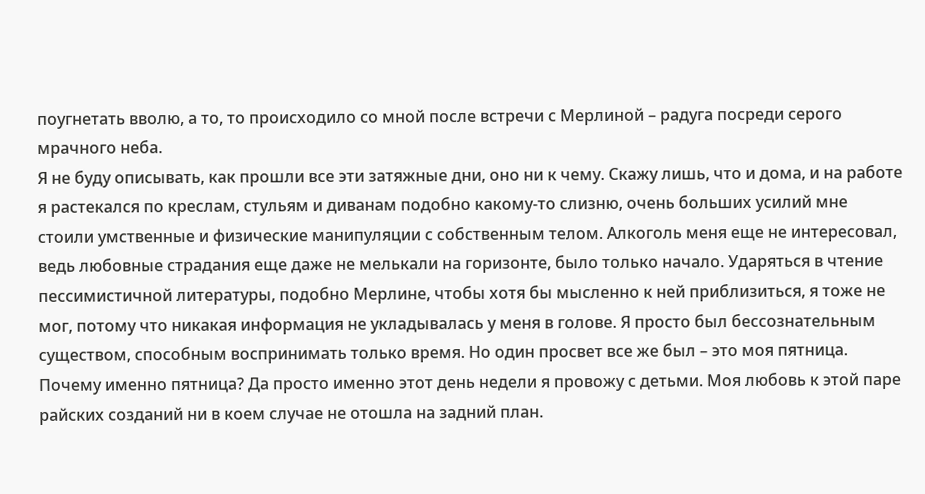поугнетать вволю, а то, то происходило со мной после встречи с Мерлиной – радуга посреди серого мрачного неба.
Я не буду описывать, как прошли все эти затяжные дни, оно ни к чему. Скажу лишь, что и дома, и на работе я растекался по креслам, стульям и диванам подобно какому-то слизню, очень больших усилий мне стоили умственные и физические манипуляции с собственным телом. Алкоголь меня еще не интересовал, ведь любовные страдания еще даже не мелькали на горизонте, было только начало. Ударяться в чтение пессимистичной литературы, подобно Мерлине, чтобы хотя бы мысленно к ней приблизиться, я тоже не мог, потому что никакая информация не укладывалась у меня в голове. Я просто был бессознательным существом, способным воспринимать только время. Но один просвет все же был – это моя пятница. Почему именно пятница? Да просто именно этот день недели я провожу с детьми. Моя любовь к этой паре райских созданий ни в коем случае не отошла на задний план.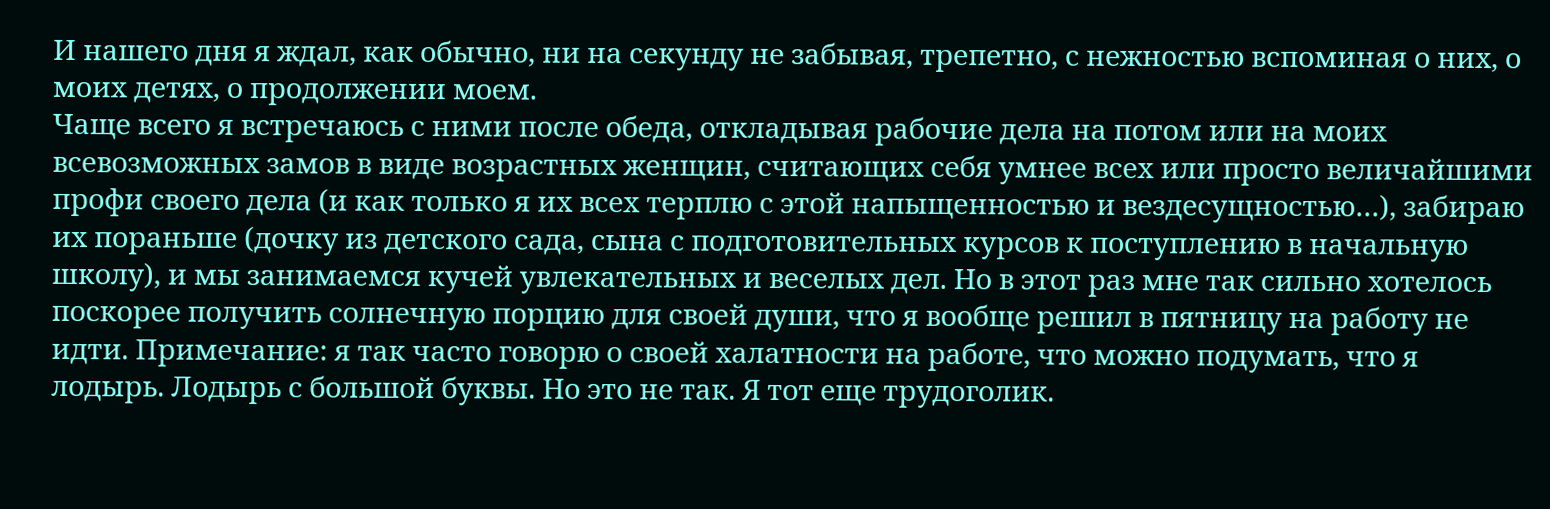И нашего дня я ждал, как обычно, ни на секунду не забывая, трепетно, с нежностью вспоминая о них, о моих детях, о продолжении моем.
Чаще всего я встречаюсь с ними после обеда, откладывая рабочие дела на потом или на моих всевозможных замов в виде возрастных женщин, считающих себя умнее всех или просто величайшими профи своего дела (и как только я их всех терплю с этой напыщенностью и вездесущностью…), забираю их пораньше (дочку из детского сада, сына с подготовительных курсов к поступлению в начальную школу), и мы занимаемся кучей увлекательных и веселых дел. Но в этот раз мне так сильно хотелось поскорее получить солнечную порцию для своей души, что я вообще решил в пятницу на работу не идти. Примечание: я так часто говорю о своей халатности на работе, что можно подумать, что я лодырь. Лодырь с большой буквы. Но это не так. Я тот еще трудоголик.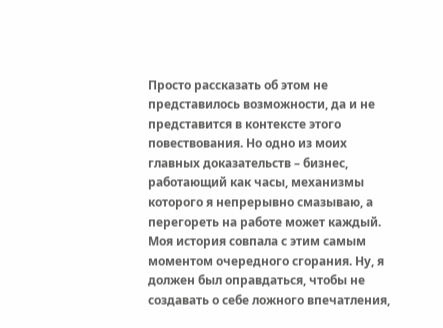Просто рассказать об этом не представилось возможности, да и не представится в контексте этого повествования. Но одно из моих главных доказательств – бизнес, работающий как часы, механизмы которого я непрерывно смазываю, а перегореть на работе может каждый. Моя история совпала с этим самым моментом очередного сгорания. Ну, я должен был оправдаться, чтобы не создавать о себе ложного впечатления,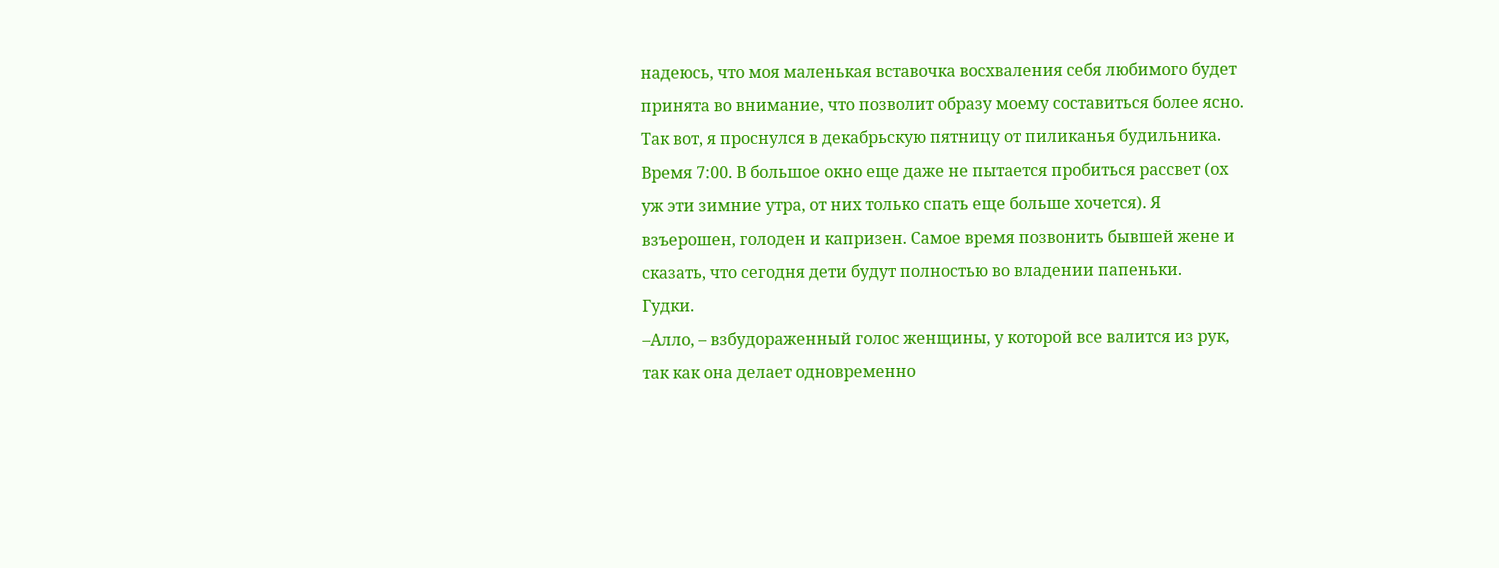надеюсь, что моя маленькая вставочка восхваления себя любимого будет принята во внимание, что позволит образу моему составиться более ясно.
Так вот, я проснулся в декабрьскую пятницу от пиликанья будильника. Время 7:00. В большое окно еще даже не пытается пробиться рассвет (ох уж эти зимние утра, от них только спать еще больше хочется). Я взъерошен, голоден и капризен. Самое время позвонить бывшей жене и сказать, что сегодня дети будут полностью во владении папеньки.
Гудки.
–Алло, – взбудораженный голос женщины, у которой все валится из рук, так как она делает одновременно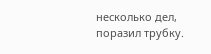несколько дел, поразил трубку.